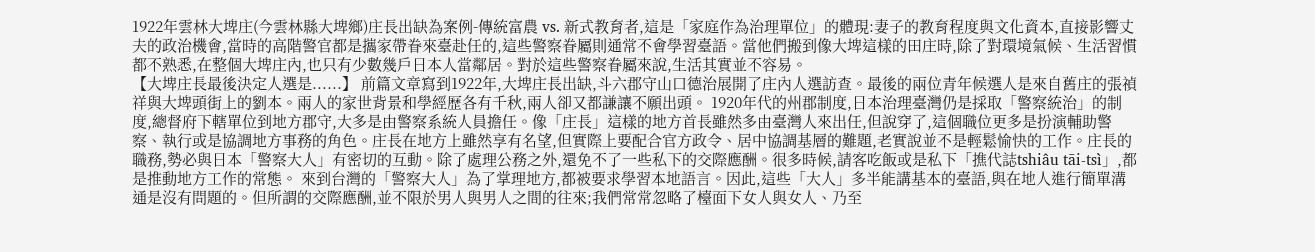1922年雲林大埤庄(今雲林縣大埤鄉)庄長出缺為案例-傳統富農 vs. 新式教育者,這是「家庭作為治理單位」的體現:妻子的教育程度與文化資本,直接影響丈夫的政治機會,當時的高階警官都是攜家帶眷來臺赴任的,這些警察眷屬則通常不會學習臺語。當他們搬到像大埤這樣的田庄時,除了對環境氣候、生活習慣都不熟悉,在整個大埤庄內,也只有少數幾戶日本人當鄰居。對於這些警察眷屬來說,生活其實並不容易。
【大埤庄長最後決定人選是......】 前篇文章寫到1922年,大埤庄長出缺,斗六郡守山口德治展開了庄內人選訪查。最後的兩位青年候選人是來自舊庄的張禎祥與大埤頭街上的劉本。兩人的家世背景和學經歷各有千秋,兩人卻又都謙讓不願出頭。 1920年代的州郡制度,日本治理臺灣仍是採取「警察統治」的制度,總督府下轄單位到地方郡守,大多是由警察系統人員擔任。像「庄長」這樣的地方首長雖然多由臺灣人來出任,但說穿了,這個職位更多是扮演輔助警察、執行或是協調地方事務的角色。庄長在地方上雖然享有名望,但實際上要配合官方政令、居中協調基層的難題,老實說並不是輕鬆愉快的工作。庄長的職務,勢必與日本「警察大人」有密切的互動。除了處理公務之外,還免不了一些私下的交際應酬。很多時候,請客吃飯或是私下「撨代誌tshiâu tāi-tsì」,都是推動地方工作的常態。 來到台灣的「警察大人」為了掌理地方,都被要求學習本地語言。因此,這些「大人」多半能講基本的臺語,與在地人進行簡單溝通是沒有問題的。但所謂的交際應酬,並不限於男人與男人之間的往來;我們常常忽略了檯面下女人與女人、乃至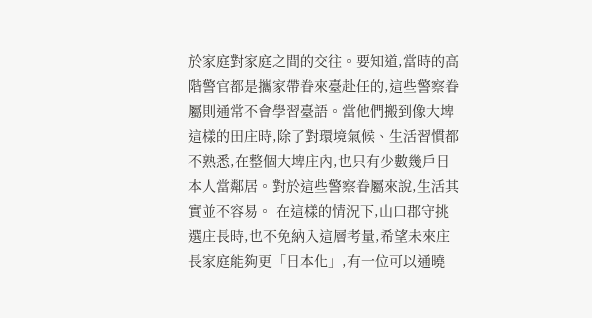於家庭對家庭之間的交往。要知道,當時的高階警官都是攜家帶眷來臺赴任的,這些警察眷屬則通常不會學習臺語。當他們搬到像大埤這樣的田庄時,除了對環境氣候、生活習慣都不熟悉,在整個大埤庄內,也只有少數幾戶日本人當鄰居。對於這些警察眷屬來說,生活其實並不容易。 在這樣的情況下,山口郡守挑選庄長時,也不免納入這層考量,希望未來庄長家庭能夠更「日本化」,有一位可以通曉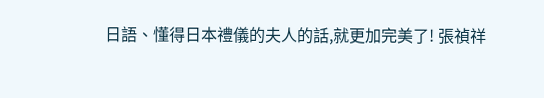日語、懂得日本禮儀的夫人的話,就更加完美了! 張禎祥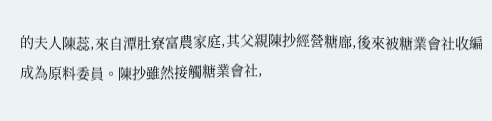的夫人陳蕊,來自潭肚寮富農家庭,其父親陳抄經營糖廍,後來被糖業會社收編成為原料委員。陳抄雖然接觸糖業會社,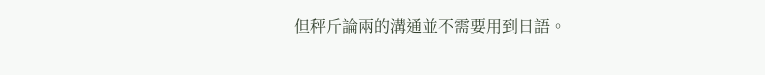但秤斤論兩的溝通並不需要用到日語。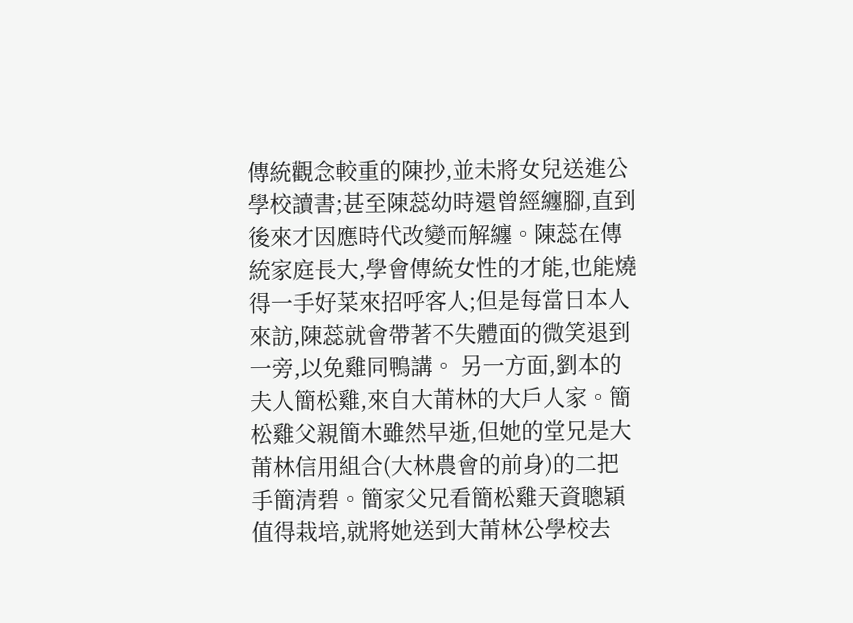傳統觀念較重的陳抄,並未將女兒送進公學校讀書;甚至陳蕊幼時還曾經纏腳,直到後來才因應時代改變而解纏。陳蕊在傳統家庭長大,學會傳統女性的才能,也能燒得一手好菜來招呼客人;但是每當日本人來訪,陳蕊就會帶著不失體面的微笑退到一旁,以免雞同鴨講。 另一方面,劉本的夫人簡松雞,來自大莆林的大戶人家。簡松雞父親簡木雖然早逝,但她的堂兄是大莆林信用組合(大林農會的前身)的二把手簡清碧。簡家父兄看簡松雞天資聰穎值得栽培,就將她送到大莆林公學校去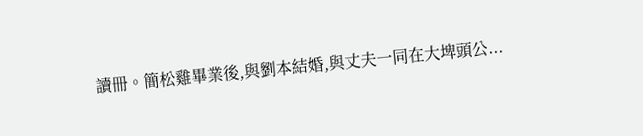讀冊。簡松雞畢業後,與劉本結婚,與丈夫一同在大埤頭公...